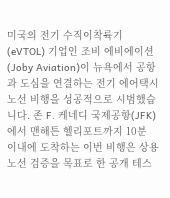미국의 전기 수직이착륙기(eVTOL) 기업인 조비 에비에이션(Joby Aviation)이 뉴욕에서 공항과 도심을 연결하는 전기 에어택시 노선 비행을 성공적으로 시범했습니다. 존 F. 케네디 국제공항(JFK)에서 맨해튼 헬리포트까지 10분 이내에 도착하는 이번 비행은 상용 노선 검증을 목표로 한 공개 테스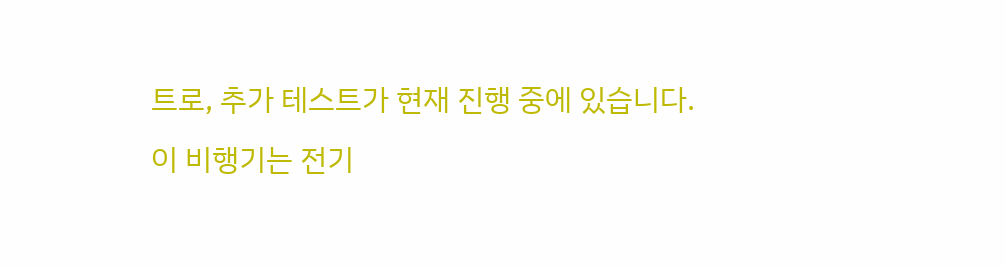트로, 추가 테스트가 현재 진행 중에 있습니다.
이 비행기는 전기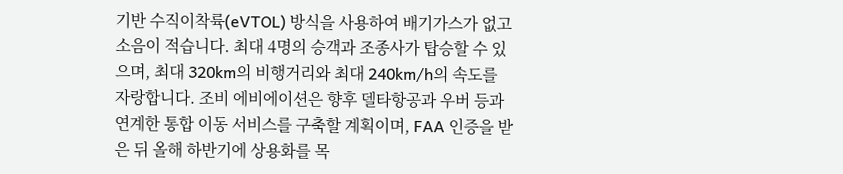기반 수직이착륙(eVTOL) 방식을 사용하여 배기가스가 없고 소음이 적습니다. 최대 4명의 승객과 조종사가 탑승할 수 있으며, 최대 320km의 비행거리와 최대 240km/h의 속도를 자랑합니다. 조비 에비에이션은 향후 델타항공과 우버 등과 연계한 통합 이동 서비스를 구축할 계획이며, FAA 인증을 받은 뒤 올해 하반기에 상용화를 목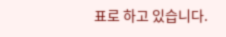표로 하고 있습니다.